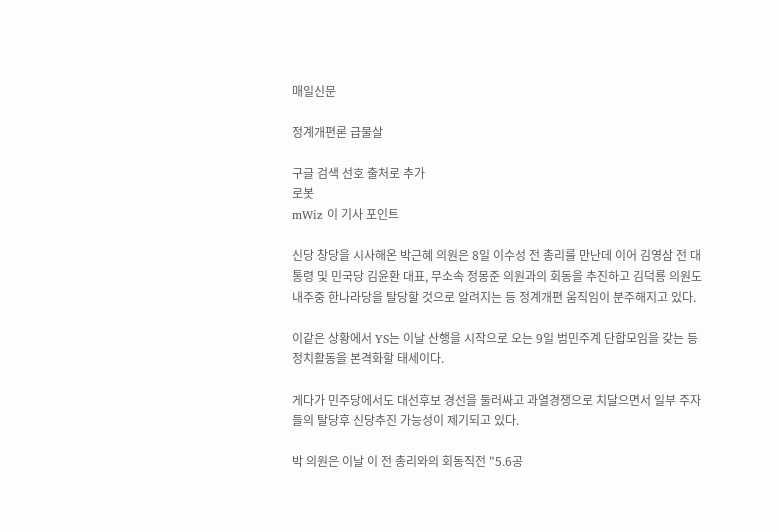매일신문

정계개편론 급물살

구글 검색 선호 출처로 추가
로봇
mWiz 이 기사 포인트

신당 창당을 시사해온 박근혜 의원은 8일 이수성 전 총리를 만난데 이어 김영삼 전 대통령 및 민국당 김윤환 대표, 무소속 정몽준 의원과의 회동을 추진하고 김덕룡 의원도 내주중 한나라당을 탈당할 것으로 알려지는 등 정계개편 움직임이 분주해지고 있다.

이같은 상황에서 YS는 이날 산행을 시작으로 오는 9일 범민주계 단합모임을 갖는 등 정치활동을 본격화할 태세이다.

게다가 민주당에서도 대선후보 경선을 둘러싸고 과열경쟁으로 치달으면서 일부 주자들의 탈당후 신당추진 가능성이 제기되고 있다.

박 의원은 이날 이 전 총리와의 회동직전 "5.6공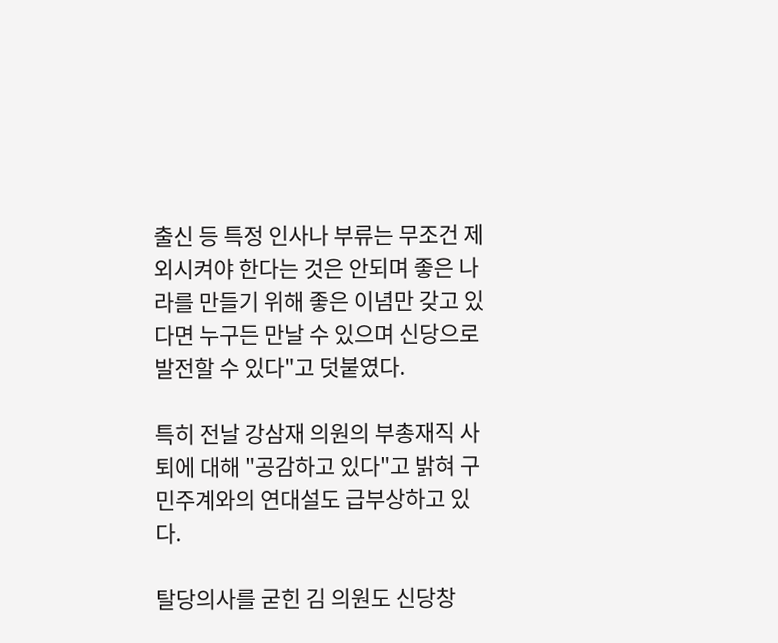출신 등 특정 인사나 부류는 무조건 제외시켜야 한다는 것은 안되며 좋은 나라를 만들기 위해 좋은 이념만 갖고 있다면 누구든 만날 수 있으며 신당으로 발전할 수 있다"고 덧붙였다.

특히 전날 강삼재 의원의 부총재직 사퇴에 대해 "공감하고 있다"고 밝혀 구 민주계와의 연대설도 급부상하고 있다.

탈당의사를 굳힌 김 의원도 신당창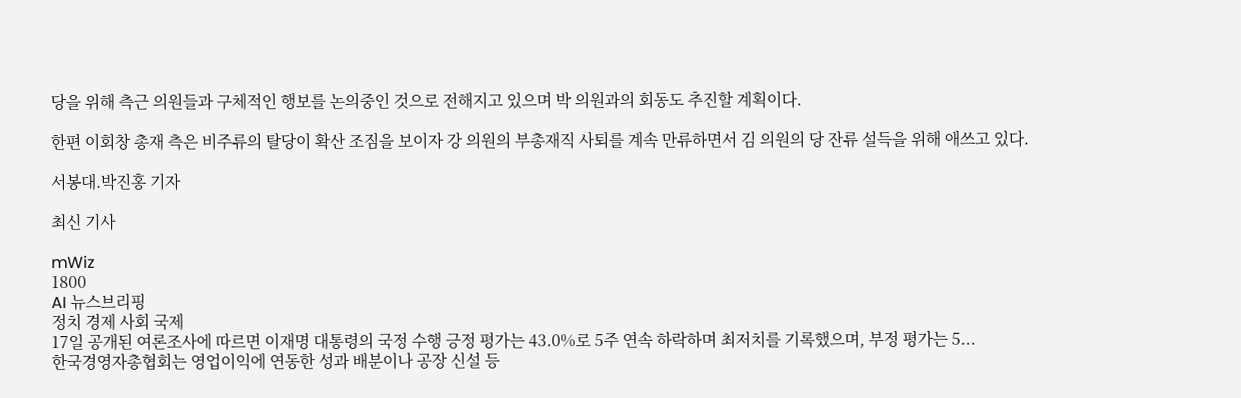당을 위해 측근 의원들과 구체적인 행보를 논의중인 것으로 전해지고 있으며 박 의원과의 회동도 추진할 계획이다.

한편 이회창 총재 측은 비주류의 탈당이 확산 조짐을 보이자 강 의원의 부총재직 사퇴를 계속 만류하면서 김 의원의 당 잔류 설득을 위해 애쓰고 있다.

서봉대.박진홍 기자

최신 기사

mWiz
1800
AI 뉴스브리핑
정치 경제 사회 국제
17일 공개된 여론조사에 따르면 이재명 대통령의 국정 수행 긍정 평가는 43.0%로 5주 연속 하락하며 최저치를 기록했으며, 부정 평가는 5...
한국경영자총협회는 영업이익에 연동한 성과 배분이나 공장 신설 등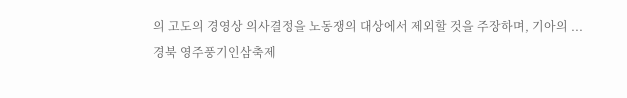의 고도의 경영상 의사결정을 노동쟁의 대상에서 제외할 것을 주장하며, 기아의 ...
경북 영주풍기인삼축제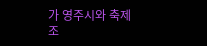가 영주시와 축제조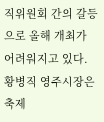직위원회 간의 갈등으로 올해 개최가 어려워지고 있다. 황병직 영주시장은 축제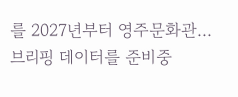를 2027년부터 영주문화관...
브리핑 데이터를 준비중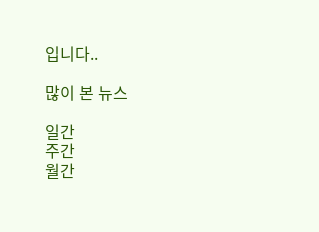입니다..

많이 본 뉴스

일간
주간
월간